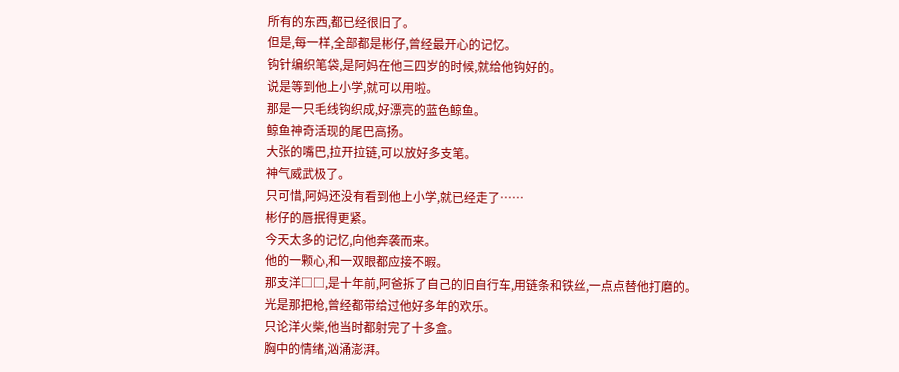所有的东西,都已经很旧了。
但是,每一样,全部都是彬仔,曾经最开心的记忆。
钩针编织笔袋,是阿妈在他三四岁的时候,就给他钩好的。
说是等到他上小学,就可以用啦。
那是一只毛线钩织成,好漂亮的蓝色鲸鱼。
鲸鱼神奇活现的尾巴高扬。
大张的嘴巴,拉开拉链,可以放好多支笔。
神气威武极了。
只可惜,阿妈还没有看到他上小学,就已经走了……
彬仔的唇抿得更紧。
今天太多的记忆,向他奔袭而来。
他的一颗心,和一双眼都应接不暇。
那支洋□□,是十年前,阿爸拆了自己的旧自行车,用链条和铁丝,一点点替他打磨的。
光是那把枪,曾经都带给过他好多年的欢乐。
只论洋火柴,他当时都射完了十多盒。
胸中的情绪,汹涌澎湃。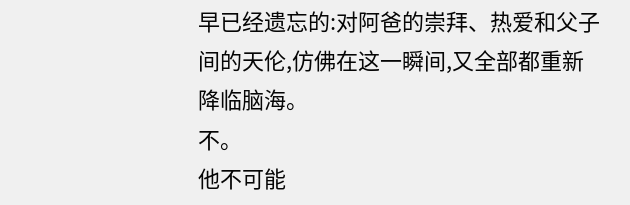早已经遗忘的:对阿爸的崇拜、热爱和父子间的天伦,仿佛在这一瞬间,又全部都重新降临脑海。
不。
他不可能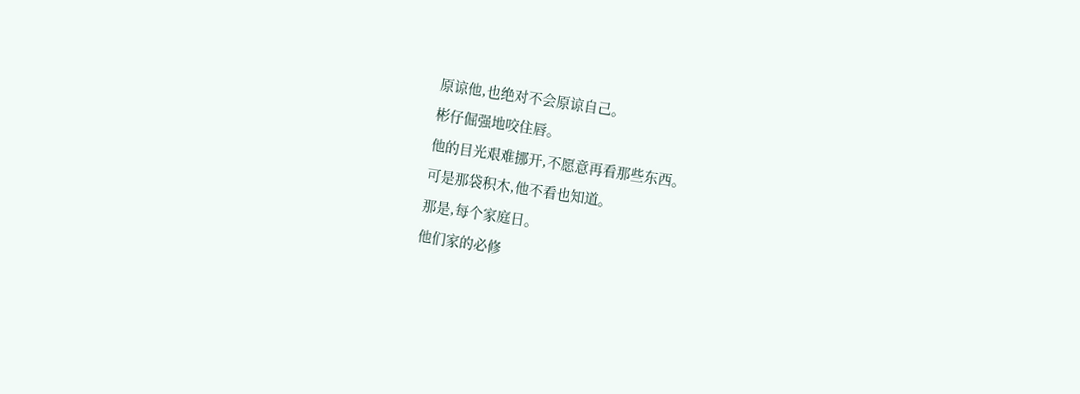原谅他,也绝对不会原谅自己。
彬仔倔强地咬住唇。
他的目光艰难挪开,不愿意再看那些东西。
可是那袋积木,他不看也知道。
那是,每个家庭日。
他们家的必修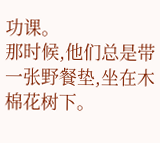功课。
那时候,他们总是带一张野餐垫,坐在木棉花树下。